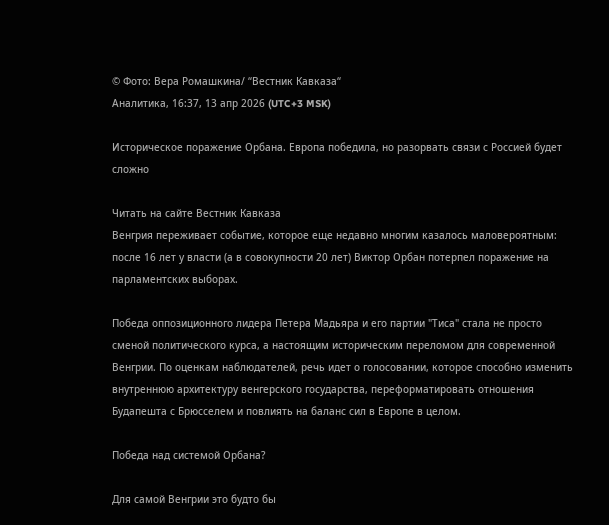© Фото: Вера Ромашкина/ “Вестник Кавказа“
Аналитика, 16:37, 13 апр 2026 (UTC+3 MSK)

Историческое поражение Орбана. Европа победила, но разорвать связи с Россией будет сложно

Читать на сайте Вестник Кавказа
Венгрия переживает событие, которое еще недавно многим казалось маловероятным: после 16 лет у власти (а в совокупности 20 лет) Виктор Орбан потерпел поражение на парламентских выборах.

Победа оппозиционного лидера Петера Мадьяра и его партии "Тиса" стала не просто сменой политического курса, а настоящим историческим переломом для современной Венгрии. По оценкам наблюдателей, речь идет о голосовании, которое способно изменить внутреннюю архитектуру венгерского государства, переформатировать отношения Будапешта с Брюсселем и повлиять на баланс сил в Европе в целом.

Победа над системой Орбана?

Для самой Венгрии это будто бы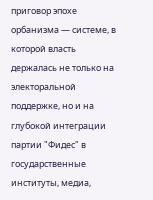приговор эпохе орбанизма — системе, в которой власть держалась не только на электоральной поддержке, но и на глубокой интеграции партии "Фидес" в государственные институты, медиа,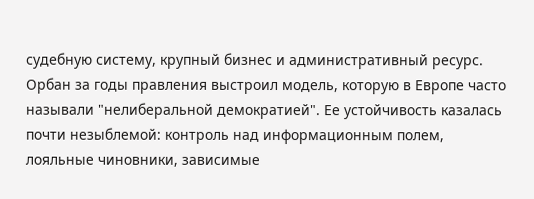судебную систему, крупный бизнес и административный ресурс. Орбан за годы правления выстроил модель, которую в Европе часто называли "нелиберальной демократией". Ее устойчивость казалась почти незыблемой: контроль над информационным полем, лояльные чиновники, зависимые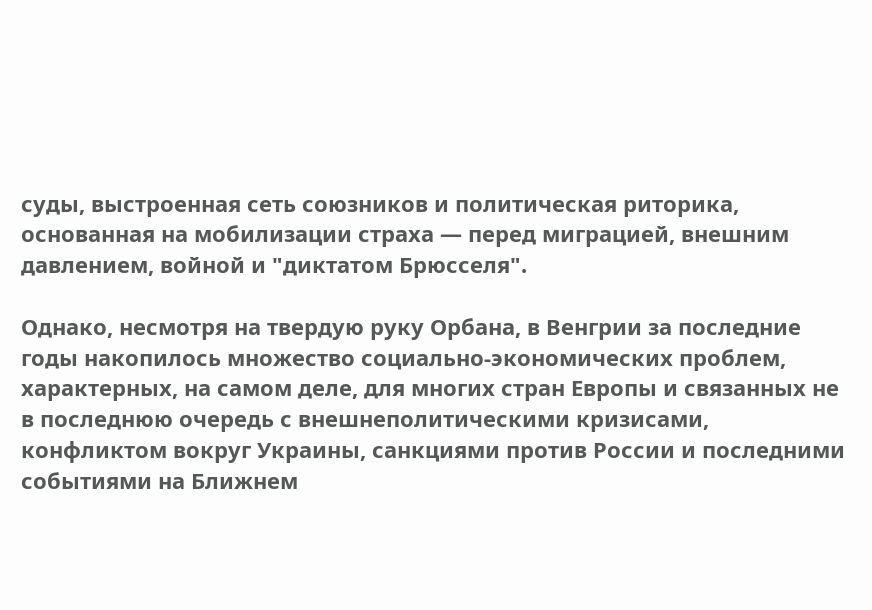суды, выстроенная сеть союзников и политическая риторика, основанная на мобилизации страха — перед миграцией, внешним давлением, войной и "диктатом Брюсселя".

Однако, несмотря на твердую руку Орбана, в Венгрии за последние годы накопилось множество социально-экономических проблем, характерных, на самом деле, для многих стран Европы и связанных не в последнюю очередь с внешнеполитическими кризисами, конфликтом вокруг Украины, санкциями против России и последними событиями на Ближнем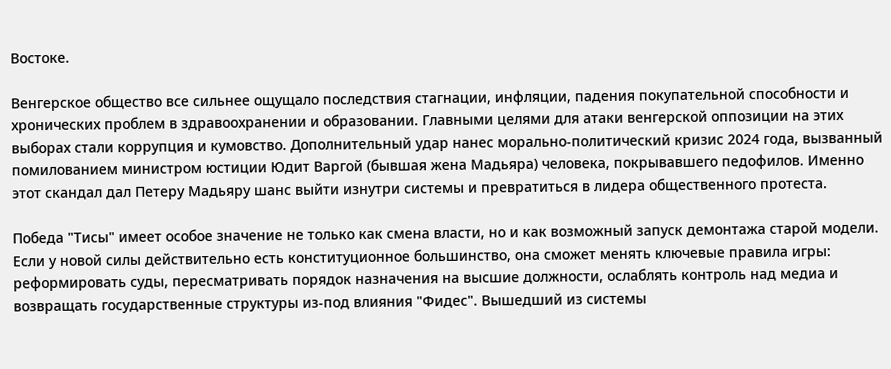Востоке.

Венгерское общество все сильнее ощущало последствия стагнации, инфляции, падения покупательной способности и хронических проблем в здравоохранении и образовании. Главными целями для атаки венгерской оппозиции на этих выборах стали коррупция и кумовство. Дополнительный удар нанес морально-политический кризис 2024 года, вызванный помилованием министром юстиции Юдит Варгой (бывшая жена Мадьяра) человека, покрывавшего педофилов. Именно этот скандал дал Петеру Мадьяру шанс выйти изнутри системы и превратиться в лидера общественного протеста.

Победа "Тисы" имеет особое значение не только как смена власти, но и как возможный запуск демонтажа старой модели. Если у новой силы действительно есть конституционное большинство, она сможет менять ключевые правила игры: реформировать суды, пересматривать порядок назначения на высшие должности, ослаблять контроль над медиа и возвращать государственные структуры из-под влияния "Фидес". Вышедший из системы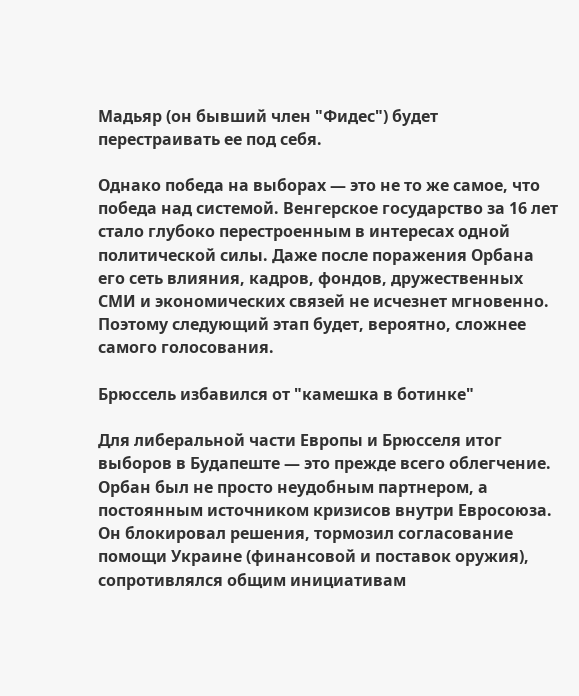Мадьяр (он бывший член "Фидес") будет перестраивать ее под себя.

Однако победа на выборах — это не то же самое, что победа над системой. Венгерское государство за 16 лет стало глубоко перестроенным в интересах одной политической силы. Даже после поражения Орбана его сеть влияния, кадров, фондов, дружественных СМИ и экономических связей не исчезнет мгновенно. Поэтому следующий этап будет, вероятно, сложнее самого голосования.

Брюссель избавился от "камешка в ботинке"

Для либеральной части Европы и Брюсселя итог выборов в Будапеште — это прежде всего облегчение. Орбан был не просто неудобным партнером, а постоянным источником кризисов внутри Евросоюза. Он блокировал решения, тормозил согласование помощи Украине (финансовой и поставок оружия), сопротивлялся общим инициативам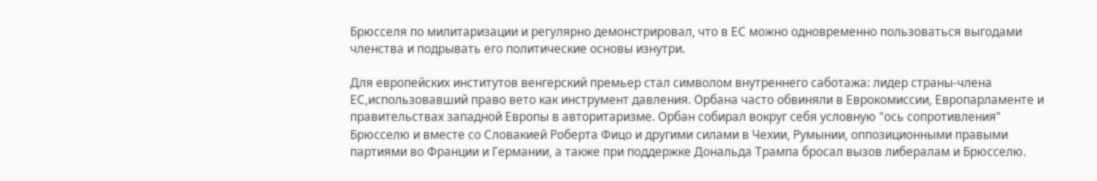Брюсселя по милитаризации и регулярно демонстрировал, что в ЕС можно одновременно пользоваться выгодами членства и подрывать его политические основы изнутри.

Для европейских институтов венгерский премьер стал символом внутреннего саботажа: лидер страны-члена ЕС,использовавший право вето как инструмент давления. Орбана часто обвиняли в Еврокомиссии, Европарламенте и правительствах западной Европы в авторитаризме. Орбан собирал вокруг себя условную "ось сопротивления" Брюсселю и вместе со Словакией Роберта Фицо и другими силами в Чехии, Румынии, оппозиционными правыми партиями во Франции и Германии, а также при поддержке Дональда Трампа бросал вызов либералам и Брюсселю.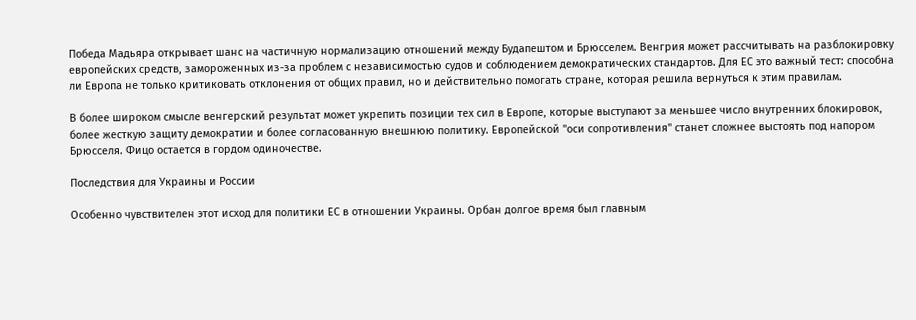Победа Мадьяра открывает шанс на частичную нормализацию отношений между Будапештом и Брюсселем. Венгрия может рассчитывать на разблокировку европейских средств, замороженных из-за проблем с независимостью судов и соблюдением демократических стандартов. Для ЕС это важный тест: способна ли Европа не только критиковать отклонения от общих правил, но и действительно помогать стране, которая решила вернуться к этим правилам.

В более широком смысле венгерский результат может укрепить позиции тех сил в Европе, которые выступают за меньшее число внутренних блокировок, более жесткую защиту демократии и более согласованную внешнюю политику. Европейской "оси сопротивления" станет сложнее выстоять под напором Брюсселя. Фицо остается в гордом одиночестве.

Последствия для Украины и России

Особенно чувствителен этот исход для политики ЕС в отношении Украины. Орбан долгое время был главным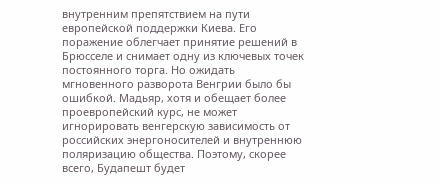внутренним препятствием на пути европейской поддержки Киева. Его поражение облегчает принятие решений в Брюсселе и снимает одну из ключевых точек постоянного торга. Но ожидать мгновенного разворота Венгрии было бы ошибкой. Мадьяр, хотя и обещает более проевропейский курс, не может игнорировать венгерскую зависимость от российских энергоносителей и внутреннюю поляризацию общества. Поэтому, скорее всего, Будапешт будет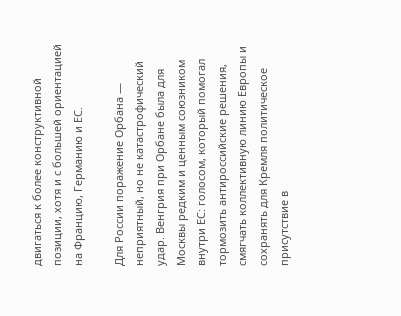двигаться к более конструктивной позиции, хотя и с большей ориентацией на Францию, Германию и ЕС.

Для России поражение Орбана — неприятный, но не катастрофический удар. Венгрия при Орбане была для Москвы редким и ценным союзником внутри ЕС: голосом, который помогал тормозить антироссийские решения, смягчать коллективную линию Европы и сохранять для Кремля политическое присутствие в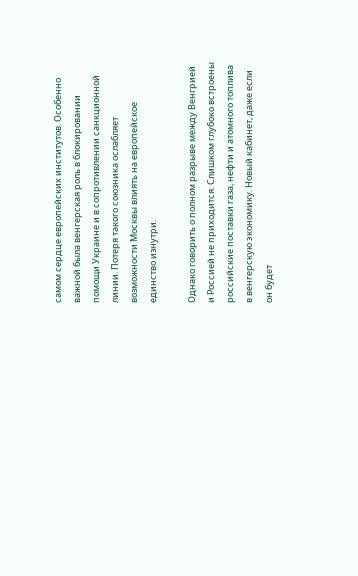самом сердце европейских институтов. Особенно важной была венгерская роль в блокировании помощи Украине и в сопротивлении санкционной линии. Потеря такого союзника ослабляет возможности Москвы влиять на европейское единство изнутри.

Однако говорить о полном разрыве между Венгрией и Россией не приходится. Слишком глубоко встроены российские поставки газа, нефти и атомного топлива в венгерскую экономику. Новый кабинет, даже если он будет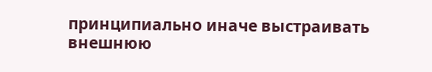принципиально иначе выстраивать внешнюю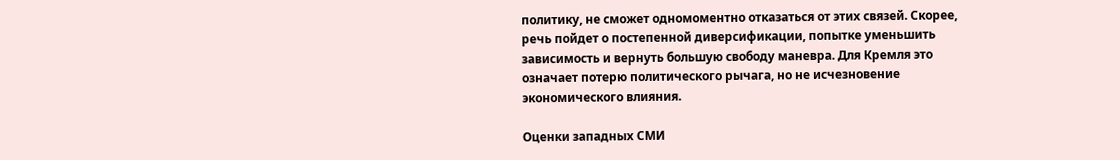политику, не сможет одномоментно отказаться от этих связей. Скорее, речь пойдет о постепенной диверсификации, попытке уменьшить зависимость и вернуть большую свободу маневра. Для Кремля это означает потерю политического рычага, но не исчезновение экономического влияния.

Оценки западных СМИ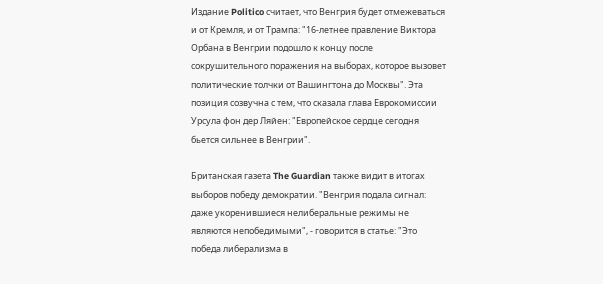Издание Politico считает, что Венгрия будет отмежеваться и от Кремля, и от Трампа: "16-летнее правление Виктора Орбана в Венгрии подошло к концу после сокрушительного поражения на выборах, которое вызовет политические толчки от Вашингтона до Москвы". Эта позиция созвучна с тем, что сказала глава Еврокомиссии Урсула фон дер Ляйен: "Европейское сердце сегодня бьется сильнее в Венгрии".

Британская газета The Guardian также видит в итогах выборов победу демократии. "Венгрия подала сигнал: даже укоренившиеся нелиберальные режимы не являются непобедимыми", - говорится в статье: "Это победа либерализма в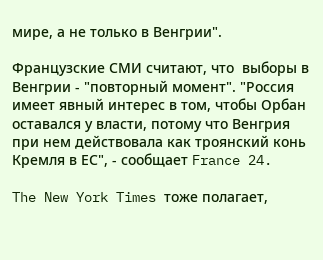мире, а не только в Венгрии".

Французские СМИ считают, что  выборы в Венгрии - "повторный момент". "Россия имеет явный интерес в том, чтобы Орбан оставался у власти, потому что Венгрия при нем действовала как троянский конь Кремля в ЕС", - сообщает France 24.

The New York Times тоже полагает,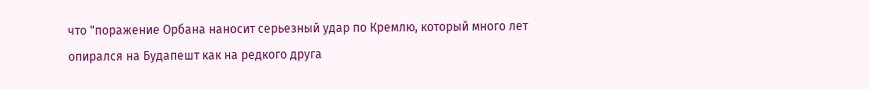что "поражение Орбана наносит серьезный удар по Кремлю, который много лет опирался на Будапешт как на редкого друга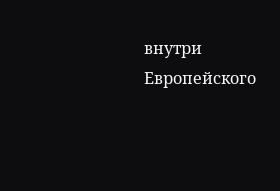внутри Европейского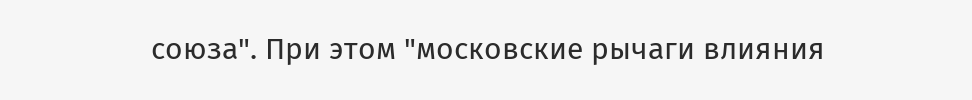союза". При этом "московские рычаги влияния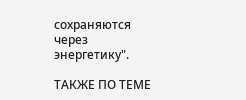сохраняются через энергетику".

ТАКЖЕ ПО ТЕМЕ